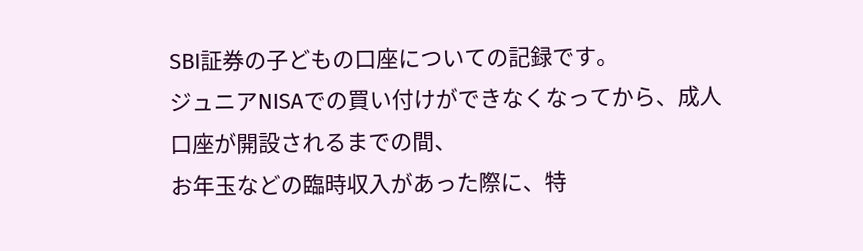SBI証券の子どもの口座についての記録です。
ジュニアNISAでの買い付けができなくなってから、成人口座が開設されるまでの間、
お年玉などの臨時収入があった際に、特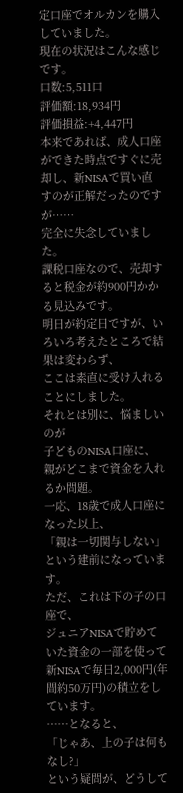定口座でオルカンを購入していました。
現在の状況はこんな感じです。
口数:5,511口
評価額:18,934円
評価損益:+4,447円
本来であれば、成人口座ができた時点ですぐに売却し、新NISAで買い直すのが正解だったのですが……
完全に失念していました。
課税口座なので、売却すると税金が約900円かかる見込みです。
明日が約定日ですが、いろいろ考えたところで結果は変わらず、
ここは素直に受け入れることにしました。
それとは別に、悩ましいのが
子どものNISA口座に、親がどこまで資金を入れるか問題。
一応、18歳で成人口座になった以上、
「親は一切関与しない」という建前になっています。
ただ、これは下の子の口座で、
ジュニアNISAで貯めていた資金の一部を使って
新NISAで毎日2,000円(年間約50万円)の積立をしています。
……となると、
「じゃあ、上の子は何もなし?」
という疑問が、どうして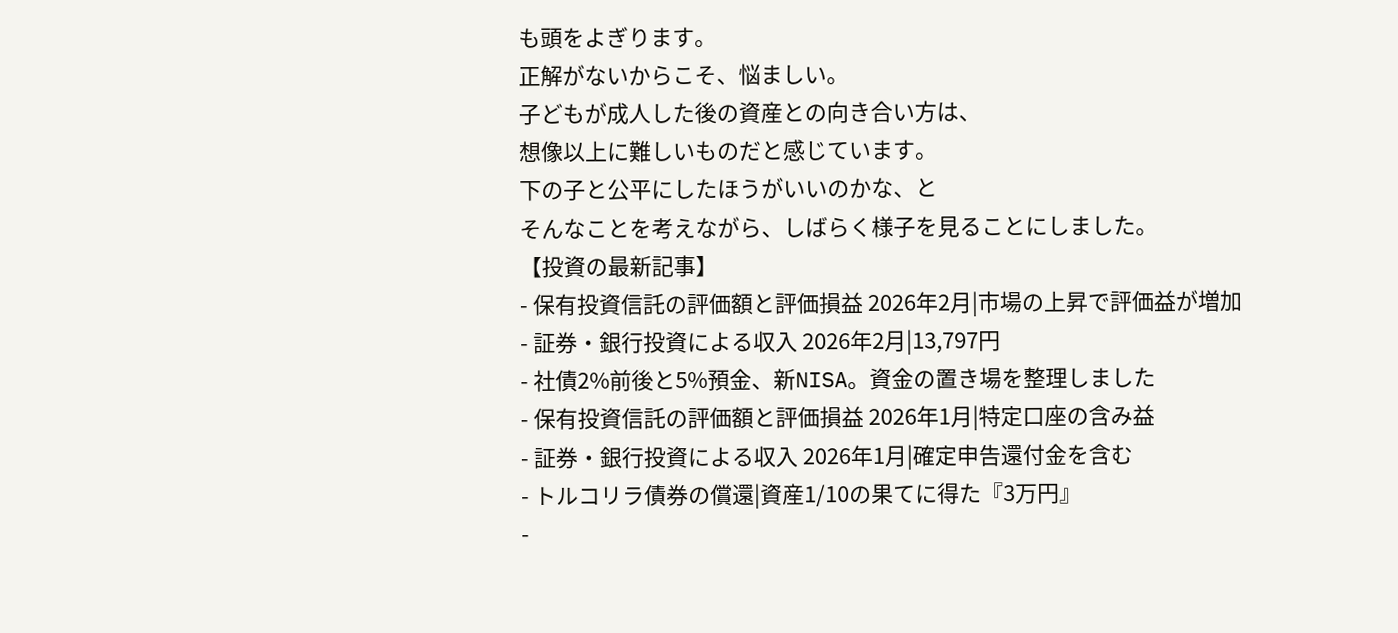も頭をよぎります。
正解がないからこそ、悩ましい。
子どもが成人した後の資産との向き合い方は、
想像以上に難しいものだと感じています。
下の子と公平にしたほうがいいのかな、と
そんなことを考えながら、しばらく様子を見ることにしました。
【投資の最新記事】
- 保有投資信託の評価額と評価損益 2026年2月|市場の上昇で評価益が増加
- 証券・銀行投資による収入 2026年2月|13,797円
- 社債2%前後と5%預金、新NISA。資金の置き場を整理しました
- 保有投資信託の評価額と評価損益 2026年1月|特定口座の含み益
- 証券・銀行投資による収入 2026年1月|確定申告還付金を含む
- トルコリラ債券の償還|資産1/10の果てに得た『3万円』
-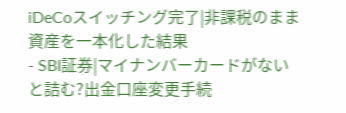iDeCoスイッチング完了|非課税のまま資産を一本化した結果
- SBI証券|マイナンバーカードがないと詰む?出金口座変更手続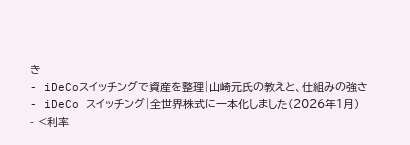き
- iDeCoスイッチングで資産を整理|山崎元氏の教えと、仕組みの強さ
- iDeCo スイッチング|全世界株式に一本化しました(2026年1月)
- <利率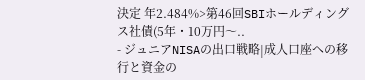決定 年2.484%>第46回SBIホールディングス社債(5年・10万円〜..
- ジュニアNISAの出口戦略|成人口座への移行と資金の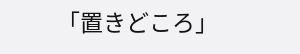「置きどころ」